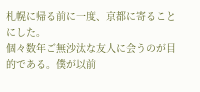札幌に帰る前に一度、京都に寄ることにした。
個々数年ご無沙汰な友人に会うのが目的である。僕が以前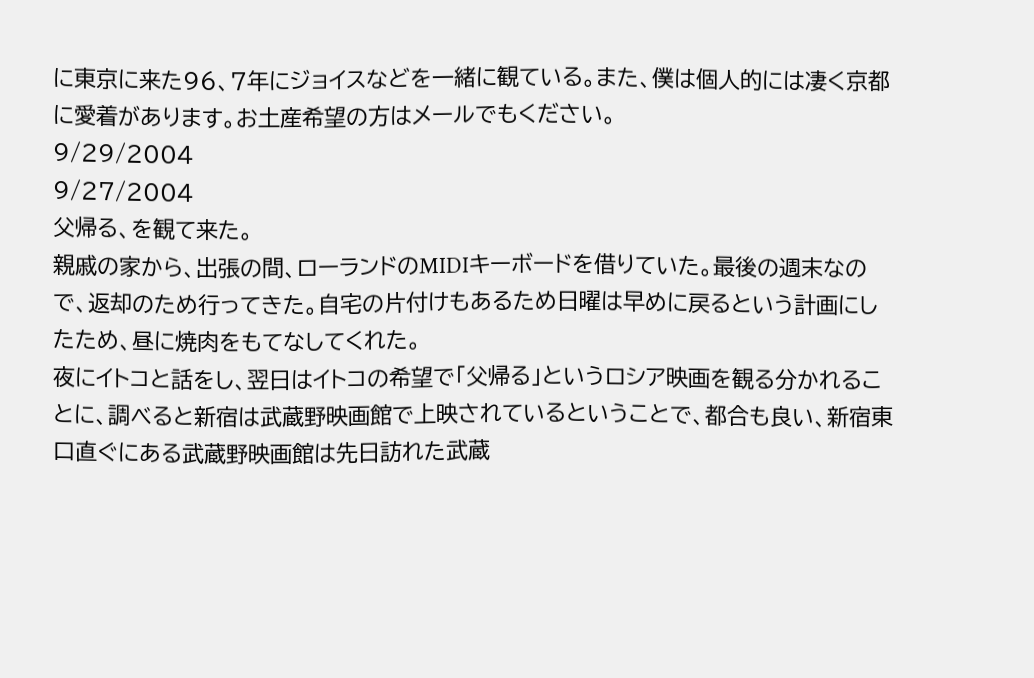に東京に来た96、7年にジョイスなどを一緒に観ている。また、僕は個人的には凄く京都に愛着があります。お土産希望の方はメールでもください。
9/29/2004
9/27/2004
父帰る、を観て来た。
親戚の家から、出張の間、ローランドのMIDIキーボードを借りていた。最後の週末なので、返却のため行ってきた。自宅の片付けもあるため日曜は早めに戻るという計画にしたため、昼に焼肉をもてなしてくれた。
夜にイトコと話をし、翌日はイトコの希望で「父帰る」というロシア映画を観る分かれることに、調べると新宿は武蔵野映画館で上映されているということで、都合も良い、新宿東口直ぐにある武蔵野映画館は先日訪れた武蔵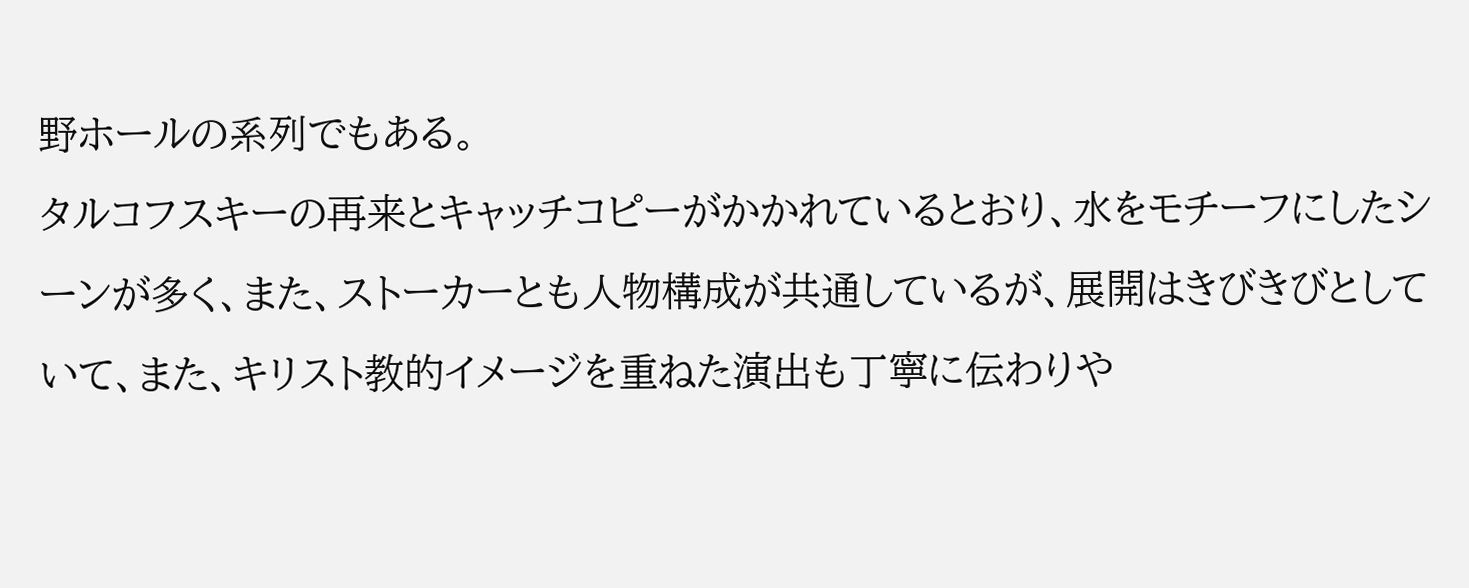野ホールの系列でもある。
タルコフスキーの再来とキャッチコピーがかかれているとおり、水をモチーフにしたシーンが多く、また、ストーカーとも人物構成が共通しているが、展開はきびきびとしていて、また、キリスト教的イメージを重ねた演出も丁寧に伝わりや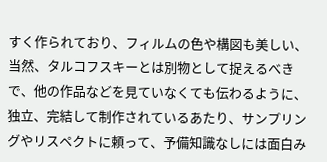すく作られており、フィルムの色や構図も美しい、当然、タルコフスキーとは別物として捉えるべきで、他の作品などを見ていなくても伝わるように、独立、完結して制作されているあたり、サンプリングやリスペクトに頼って、予備知識なしには面白み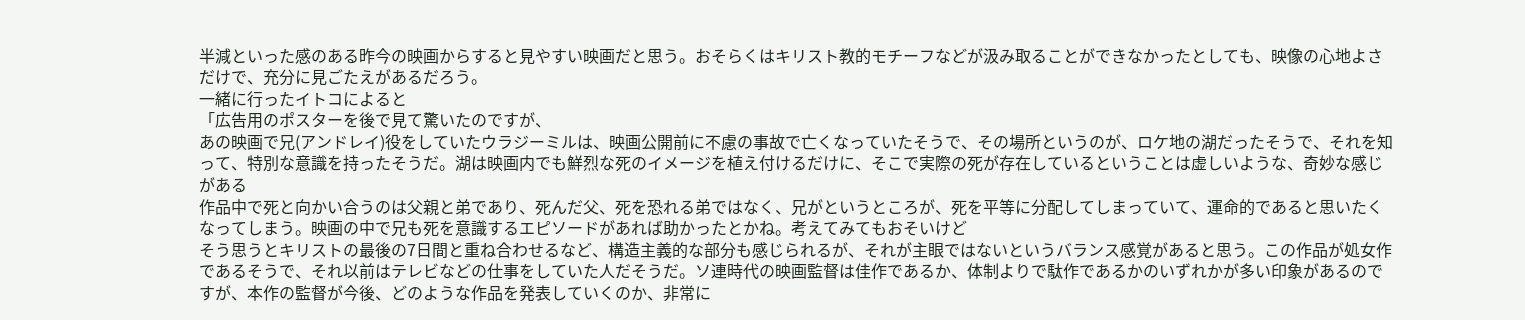半減といった感のある昨今の映画からすると見やすい映画だと思う。おそらくはキリスト教的モチーフなどが汲み取ることができなかったとしても、映像の心地よさだけで、充分に見ごたえがあるだろう。
一緒に行ったイトコによると
「広告用のポスターを後で見て驚いたのですが、
あの映画で兄(アンドレイ)役をしていたウラジーミルは、映画公開前に不慮の事故で亡くなっていたそうで、その場所というのが、ロケ地の湖だったそうで、それを知って、特別な意識を持ったそうだ。湖は映画内でも鮮烈な死のイメージを植え付けるだけに、そこで実際の死が存在しているということは虚しいような、奇妙な感じがある
作品中で死と向かい合うのは父親と弟であり、死んだ父、死を恐れる弟ではなく、兄がというところが、死を平等に分配してしまっていて、運命的であると思いたくなってしまう。映画の中で兄も死を意識するエピソードがあれば助かったとかね。考えてみてもおそいけど
そう思うとキリストの最後の7日間と重ね合わせるなど、構造主義的な部分も感じられるが、それが主眼ではないというバランス感覚があると思う。この作品が処女作であるそうで、それ以前はテレビなどの仕事をしていた人だそうだ。ソ連時代の映画監督は佳作であるか、体制よりで駄作であるかのいずれかが多い印象があるのですが、本作の監督が今後、どのような作品を発表していくのか、非常に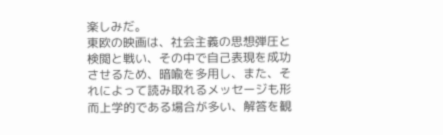楽しみだ。
東欧の映画は、社会主義の思想弾圧と検閲と戦い、その中で自己表現を成功させるため、暗喩を多用し、また、それによって読み取れるメッセージも形而上学的である場合が多い、解答を観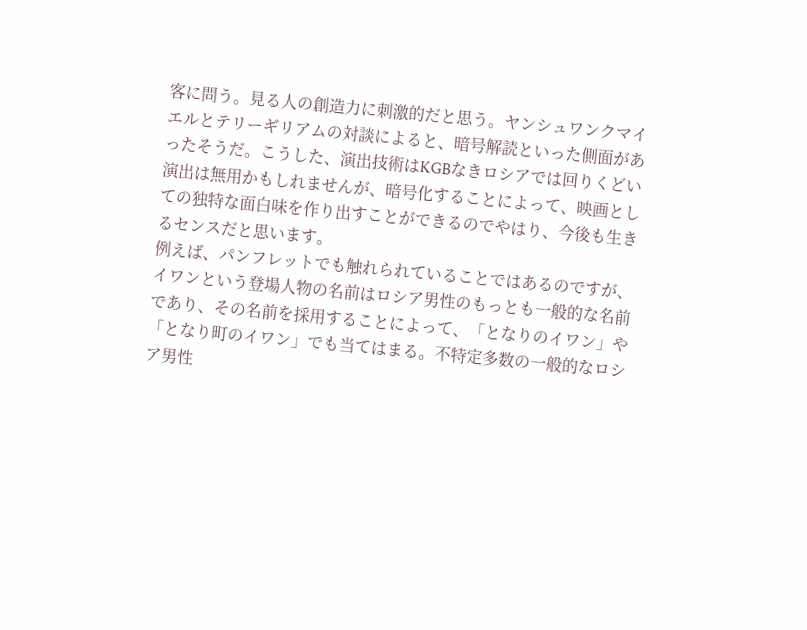客に問う。見る人の創造力に刺激的だと思う。ヤンシュワンクマイエルとテリーギリアムの対談によると、暗号解読といった側面があったそうだ。こうした、演出技術はKGBなきロシアでは回りくどい演出は無用かもしれませんが、暗号化することによって、映画としての独特な面白味を作り出すことができるのでやはり、今後も生きるセンスだと思います。
例えば、パンフレットでも触れられていることではあるのですが、イワンという登場人物の名前はロシア男性のもっとも一般的な名前であり、その名前を採用することによって、「となりのイワン」や「となり町のイワン」でも当てはまる。不特定多数の一般的なロシア男性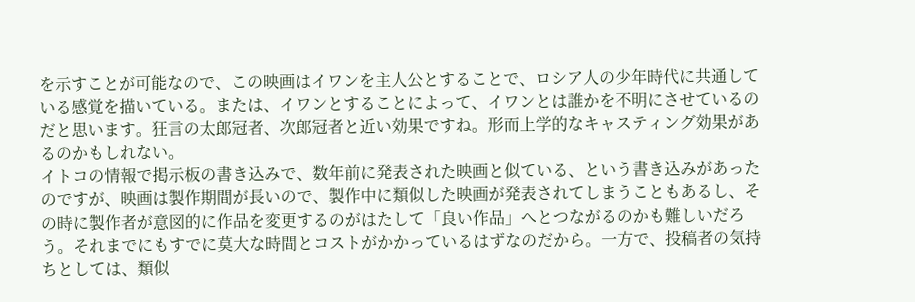を示すことが可能なので、この映画はイワンを主人公とすることで、ロシア人の少年時代に共通している感覚を描いている。または、イワンとすることによって、イワンとは誰かを不明にさせているのだと思います。狂言の太郎冠者、次郎冠者と近い効果ですね。形而上学的なキャスティング効果があるのかもしれない。
イトコの情報で掲示板の書き込みで、数年前に発表された映画と似ている、という書き込みがあったのですが、映画は製作期間が長いので、製作中に類似した映画が発表されてしまうこともあるし、その時に製作者が意図的に作品を変更するのがはたして「良い作品」へとつながるのかも難しいだろう。それまでにもすでに莫大な時間とコストがかかっているはずなのだから。一方で、投稿者の気持ちとしては、類似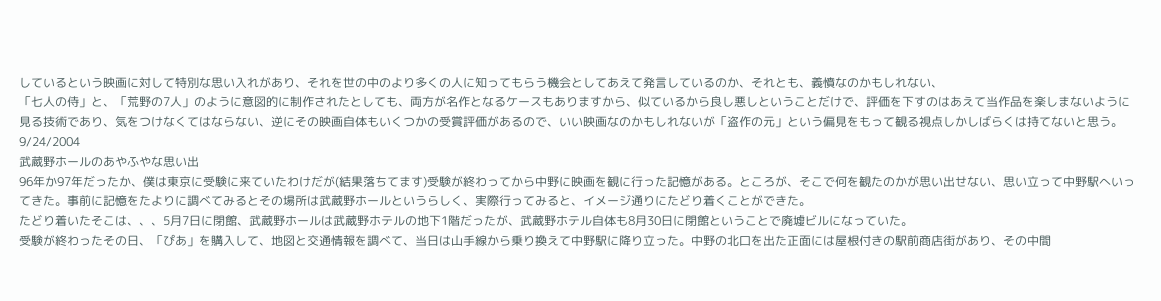しているという映画に対して特別な思い入れがあり、それを世の中のより多くの人に知ってもらう機会としてあえて発言しているのか、それとも、義憤なのかもしれない、
「七人の侍」と、「荒野の7人」のように意図的に制作されたとしても、両方が名作となるケースもありますから、似ているから良し悪しということだけで、評価を下すのはあえて当作品を楽しまないように見る技術であり、気をつけなくてはならない、逆にその映画自体もいくつかの受賞評価があるので、いい映画なのかもしれないが「盗作の元」という偏見をもって観る視点しかしばらくは持てないと思う。
9/24/2004
武蔵野ホールのあやふやな思い出
96年か97年だったか、僕は東京に受験に来ていたわけだが(結果落ちてます)受験が終わってから中野に映画を観に行った記憶がある。ところが、そこで何を観たのかが思い出せない、思い立って中野駅へいってきた。事前に記憶をたよりに調べてみるとその場所は武蔵野ホールというらしく、実際行ってみると、イメージ通りにたどり着くことができた。
たどり着いたそこは、、、5月7日に閉館、武蔵野ホールは武蔵野ホテルの地下1階だったが、武蔵野ホテル自体も8月30日に閉館ということで廃墟ビルになっていた。
受験が終わったその日、「ぴあ」を購入して、地図と交通情報を調べて、当日は山手線から乗り換えて中野駅に降り立った。中野の北口を出た正面には屋根付きの駅前商店街があり、その中間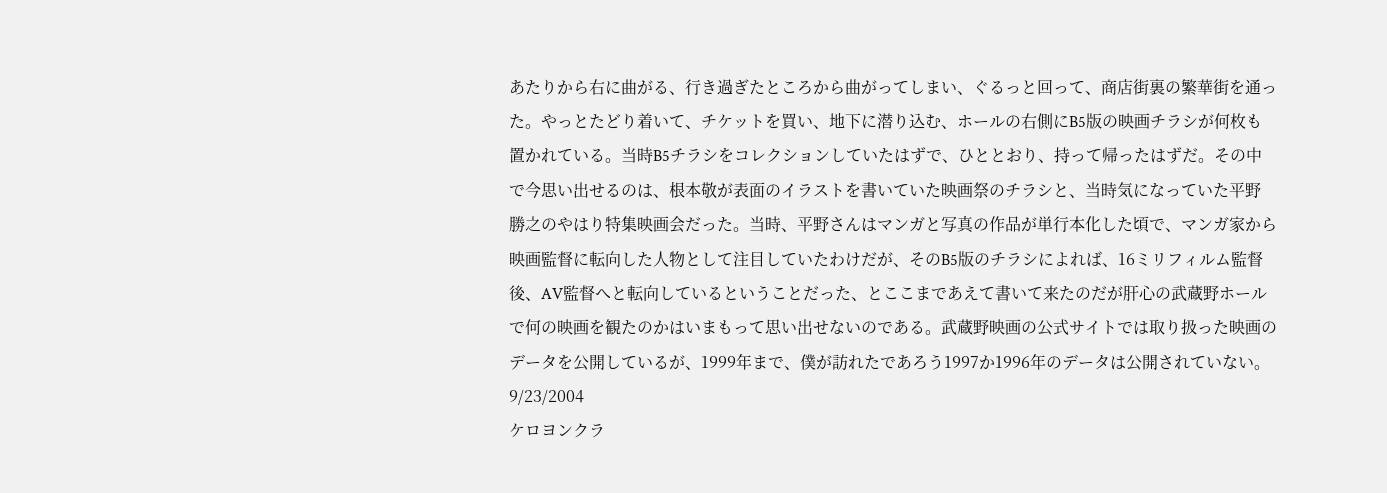あたりから右に曲がる、行き過ぎたところから曲がってしまい、ぐるっと回って、商店街裏の繁華街を通った。やっとたどり着いて、チケットを買い、地下に潜り込む、ホールの右側にB5版の映画チラシが何枚も置かれている。当時B5チラシをコレクションしていたはずで、ひととおり、持って帰ったはずだ。その中で今思い出せるのは、根本敬が表面のイラストを書いていた映画祭のチラシと、当時気になっていた平野 勝之のやはり特集映画会だった。当時、平野さんはマンガと写真の作品が単行本化した頃で、マンガ家から映画監督に転向した人物として注目していたわけだが、そのB5版のチラシによれば、16ミリフィルム監督後、AV監督へと転向しているということだった、とここまであえて書いて来たのだが肝心の武蔵野ホールで何の映画を観たのかはいまもって思い出せないのである。武蔵野映画の公式サイトでは取り扱った映画のデータを公開しているが、1999年まで、僕が訪れたであろう1997か1996年のデータは公開されていない。
9/23/2004
ケロヨンクラ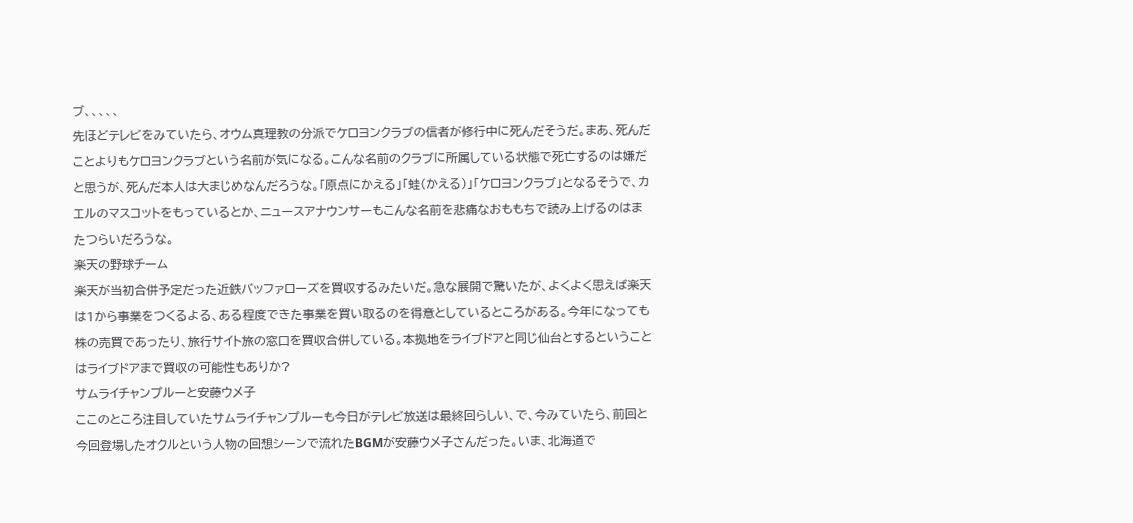ブ、、、、、
先ほどテレビをみていたら、オウム真理教の分派でケロヨンクラブの信者が修行中に死んだそうだ。まあ、死んだことよりもケロヨンクラブという名前が気になる。こんな名前のクラブに所属している状態で死亡するのは嫌だと思うが、死んだ本人は大まじめなんだろうな。「原点にかえる」「蛙(かえる)」「ケロヨンクラブ」となるそうで、カエルのマスコットをもっているとか、ニュースアナウンサーもこんな名前を悲痛なおももちで読み上げるのはまたつらいだろうな。
楽天の野球チーム
楽天が当初合併予定だった近鉄バッファローズを買収するみたいだ。急な展開で驚いたが、よくよく思えば楽天は1から事業をつくるよる、ある程度できた事業を買い取るのを得意としているところがある。今年になっても株の売買であったり、旅行サイト旅の窓口を買収合併している。本拠地をライブドアと同じ仙台とするということはライブドアまで買収の可能性もありか?
サムライチャンプルーと安藤ウメ子
ここのところ注目していたサムライチャンプルーも今日がテレビ放送は最終回らしい、で、今みていたら、前回と今回登場したオクルという人物の回想シーンで流れたBGMが安藤ウメ子さんだった。いま、北海道で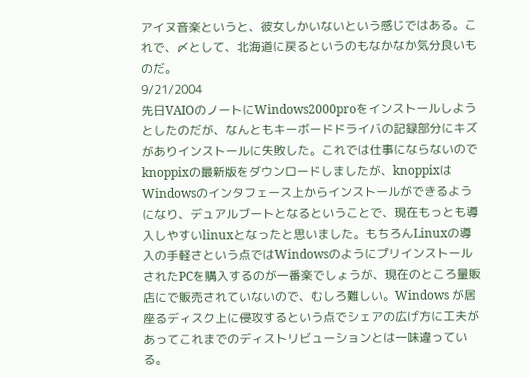アイヌ音楽というと、彼女しかいないという感じではある。これで、〆として、北海道に戻るというのもなかなか気分良いものだ。
9/21/2004
先日VAIOのノートにWindows2000proをインストールしようとしたのだが、なんともキーボードドライバの記録部分にキズがありインストールに失敗した。これでは仕事にならないのでknoppixの最新版をダウンロードしましたが、knoppixはWindowsのインタフェース上からインストールができるようになり、デュアルブートとなるということで、現在もっとも導入しやすいlinuxとなったと思いました。もちろんLinuxの導入の手軽さという点ではWindowsのようにプリインストールされたPCを購入するのが一番楽でしょうが、現在のところ量販店にで販売されていないので、むしろ難しい。Windows が居座るディスク上に侵攻するという点でシェアの広げ方に工夫があってこれまでのディストリビューションとは一味違っている。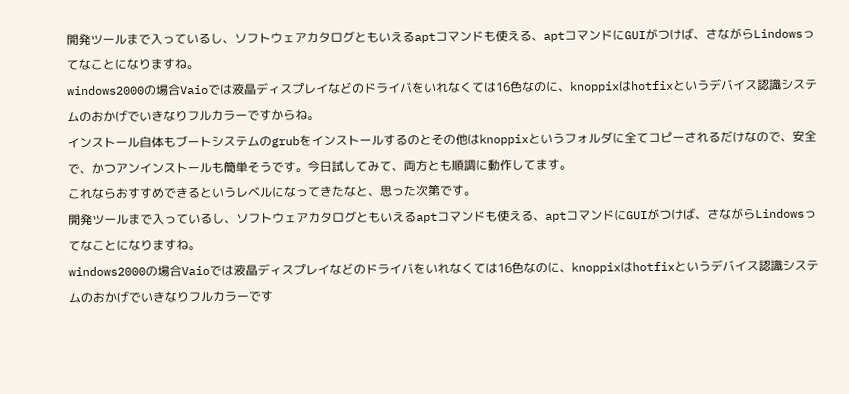開発ツールまで入っているし、ソフトウェアカタログともいえるaptコマンドも使える、aptコマンドにGUIがつけば、さながらLindowsってなことになりますね。
windows2000の場合Vaioでは液晶ディスプレイなどのドライバをいれなくては16色なのに、knoppixはhotfixというデバイス認識システムのおかげでいきなりフルカラーですからね。
インストール自体もブートシステムのgrubをインストールするのとその他はknoppixというフォルダに全てコピーされるだけなので、安全で、かつアンインストールも簡単そうです。今日試してみて、両方とも順調に動作してます。
これならおすすめできるというレベルになってきたなと、思った次第です。
開発ツールまで入っているし、ソフトウェアカタログともいえるaptコマンドも使える、aptコマンドにGUIがつけば、さながらLindowsってなことになりますね。
windows2000の場合Vaioでは液晶ディスプレイなどのドライバをいれなくては16色なのに、knoppixはhotfixというデバイス認識システムのおかげでいきなりフルカラーです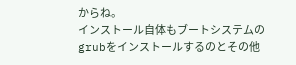からね。
インストール自体もブートシステムのgrubをインストールするのとその他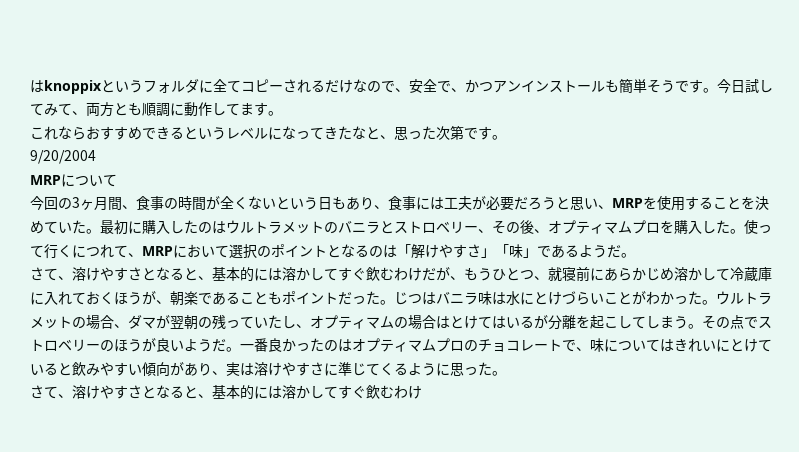はknoppixというフォルダに全てコピーされるだけなので、安全で、かつアンインストールも簡単そうです。今日試してみて、両方とも順調に動作してます。
これならおすすめできるというレベルになってきたなと、思った次第です。
9/20/2004
MRPについて
今回の3ヶ月間、食事の時間が全くないという日もあり、食事には工夫が必要だろうと思い、MRPを使用することを決めていた。最初に購入したのはウルトラメットのバニラとストロベリー、その後、オプティマムプロを購入した。使って行くにつれて、MRPにおいて選択のポイントとなるのは「解けやすさ」「味」であるようだ。
さて、溶けやすさとなると、基本的には溶かしてすぐ飲むわけだが、もうひとつ、就寝前にあらかじめ溶かして冷蔵庫に入れておくほうが、朝楽であることもポイントだった。じつはバニラ味は水にとけづらいことがわかった。ウルトラメットの場合、ダマが翌朝の残っていたし、オプティマムの場合はとけてはいるが分離を起こしてしまう。その点でストロベリーのほうが良いようだ。一番良かったのはオプティマムプロのチョコレートで、味についてはきれいにとけていると飲みやすい傾向があり、実は溶けやすさに準じてくるように思った。
さて、溶けやすさとなると、基本的には溶かしてすぐ飲むわけ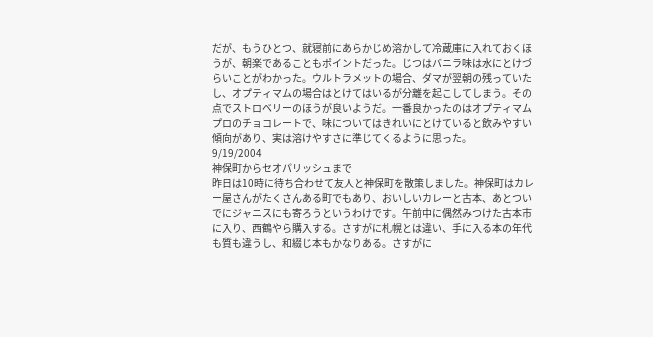だが、もうひとつ、就寝前にあらかじめ溶かして冷蔵庫に入れておくほうが、朝楽であることもポイントだった。じつはバニラ味は水にとけづらいことがわかった。ウルトラメットの場合、ダマが翌朝の残っていたし、オプティマムの場合はとけてはいるが分離を起こしてしまう。その点でストロベリーのほうが良いようだ。一番良かったのはオプティマムプロのチョコレートで、味についてはきれいにとけていると飲みやすい傾向があり、実は溶けやすさに準じてくるように思った。
9/19/2004
神保町からセオパリッシュまで
昨日は10時に待ち合わせて友人と神保町を散策しました。神保町はカレー屋さんがたくさんある町でもあり、おいしいカレーと古本、あとついでにジャニスにも寄ろうというわけです。午前中に偶然みつけた古本市に入り、西鶴やら購入する。さすがに札幌とは違い、手に入る本の年代も質も違うし、和綴じ本もかなりある。さすがに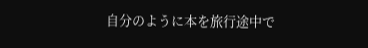自分のように本を旅行途中で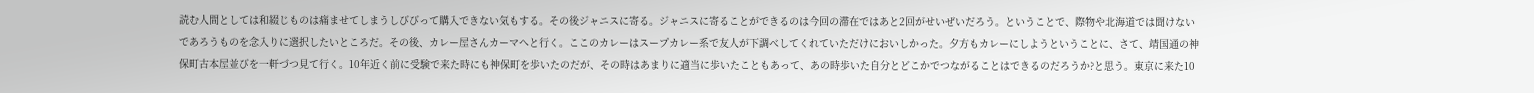読む人間としては和綴じものは痛ませてしまうしびびって購入できない気もする。その後ジャニスに寄る。ジャニスに寄ることができるのは今回の滞在ではあと2回がせいぜいだろう。ということで、際物や北海道では聞けないであろうものを念入りに選択したいところだ。その後、カレー屋さんカーマへと行く。ここのカレーはスープカレー系で友人が下調べしてくれていただけにおいしかった。夕方もカレーにしようということに、さて、靖国通の神保町古本屋並びを一軒づつ見て行く。10年近く前に受験で来た時にも神保町を歩いたのだが、その時はあまりに適当に歩いたこともあって、あの時歩いた自分とどこかでつながることはできるのだろうか?と思う。東京に来た10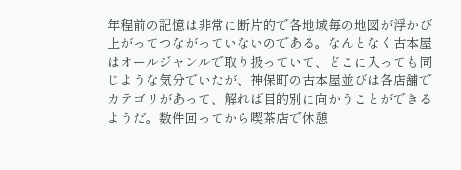年程前の記憶は非常に断片的で各地域毎の地図が浮かび上がってつながっていないのである。なんとなく古本屋はオールジャンルで取り扱っていて、どこに入っても同じような気分でいたが、神保町の古本屋並びは各店舗でカテゴリがあって、解れば目的別に向かうことができるようだ。数件回ってから喫茶店で休憩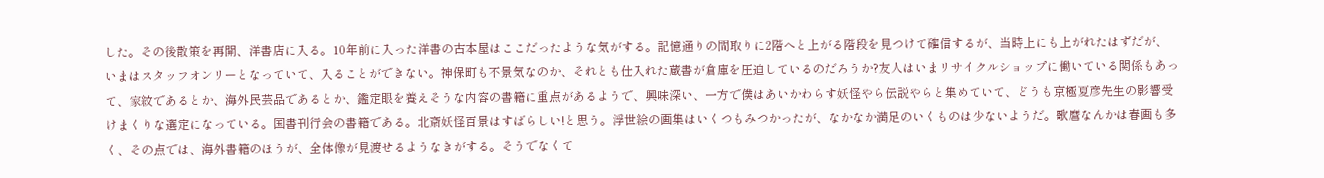した。その後散策を再開、洋書店に入る。10年前に入った洋書の古本屋はここだったような気がする。記憶通りの間取りに2階へと上がる階段を見つけて確信するが、当時上にも上がれたはずだが、いまはスタッフオンリーとなっていて、入ることができない。神保町も不景気なのか、それとも仕入れた蔵書が倉庫を圧迫しているのだろうか?友人はいまリサイクルショップに働いている関係もあって、家紋であるとか、海外民芸品であるとか、鑑定眼を養えそうな内容の書籍に重点があるようで、興味深い、一方で僕はあいかわらす妖怪やら伝説やらと集めていて、どうも京極夏彦先生の影響受けまくりな選定になっている。国書刊行会の書籍である。北斎妖怪百景はすばらしい!と思う。浮世絵の画集はいくつもみつかったが、なかなか満足のいくものは少ないようだ。歌麿なんかは春画も多く、その点では、海外書籍のほうが、全体像が見渡せるようなきがする。そうでなくて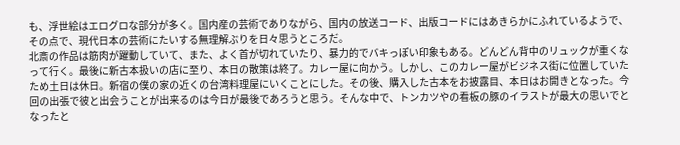も、浮世絵はエログロな部分が多く。国内産の芸術でありながら、国内の放送コード、出版コードにはあきらかにふれているようで、その点で、現代日本の芸術にたいする無理解ぶりを日々思うところだ。
北斎の作品は筋肉が躍動していて、また、よく首が切れていたり、暴力的でバキっぽい印象もある。どんどん背中のリュックが重くなって行く。最後に新古本扱いの店に至り、本日の散策は終了。カレー屋に向かう。しかし、このカレー屋がビジネス街に位置していたため土日は休日。新宿の僕の家の近くの台湾料理屋にいくことにした。その後、購入した古本をお披露目、本日はお開きとなった。今回の出張で彼と出会うことが出来るのは今日が最後であろうと思う。そんな中で、トンカツやの看板の豚のイラストが最大の思いでとなったと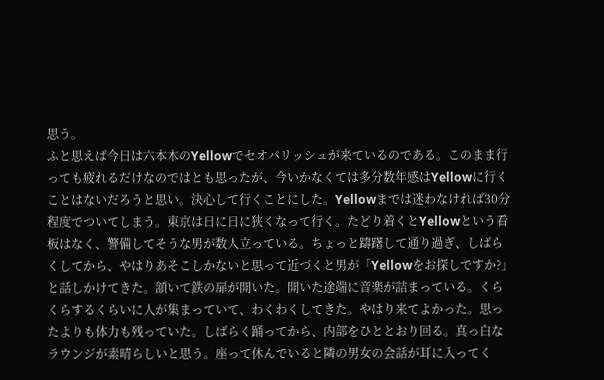思う。
ふと思えば今日は六本木のYellowでセオパリッシュが来ているのである。このまま行っても疲れるだけなのではとも思ったが、今いかなくては多分数年感はYellowに行くことはないだろうと思い。決心して行くことにした。Yellowまでは迷わなければ30分程度でついてしまう。東京は日に日に狭くなって行く。たどり着くとYellowという看板はなく、警備してそうな男が数人立っている。ちょっと躊躇して通り過ぎ、しばらくしてから、やはりあそこしかないと思って近づくと男が「Yellowをお探しですか?」と話しかけてきた。頷いて鉄の扉が開いた。開いた途端に音楽が詰まっている。くらくらするくらいに人が集まっていて、わくわくしてきた。やはり来てよかった。思ったよりも体力も残っていた。しばらく踊ってから、内部をひととおり回る。真っ白なラウンジが素晴らしいと思う。座って休んでいると隣の男女の会話が耳に入ってく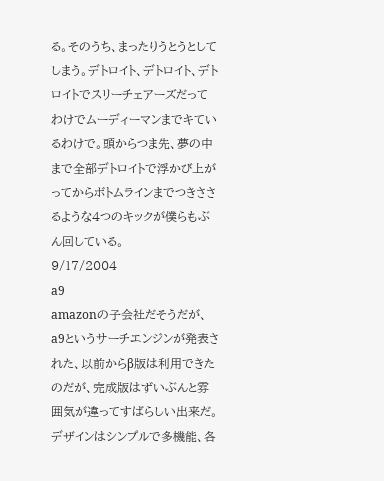る。そのうち、まったりうとうとしてしまう。デトロイト、デトロイト、デトロイトでスリーチェアーズだってわけでムーディーマンまでキているわけで。頭からつま先、夢の中まで全部デトロイトで浮かび上がってからボトムラインまでつきささるような4つのキックが僕らもぶん回している。
9/17/2004
a9
amazonの子会社だそうだが、a9というサーチエンジンが発表された、以前からβ版は利用できたのだが、完成版はずいぶんと雰囲気が違ってすばらしい出来だ。デザインはシンプルで多機能、各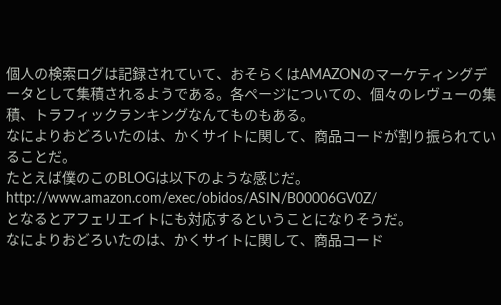個人の検索ログは記録されていて、おそらくはAMAZONのマーケティングデータとして集積されるようである。各ページについての、個々のレヴューの集積、トラフィックランキングなんてものもある。
なによりおどろいたのは、かくサイトに関して、商品コードが割り振られていることだ。
たとえば僕のこのBLOGは以下のような感じだ。
http://www.amazon.com/exec/obidos/ASIN/B00006GV0Z/
となるとアフェリエイトにも対応するということになりそうだ。
なによりおどろいたのは、かくサイトに関して、商品コード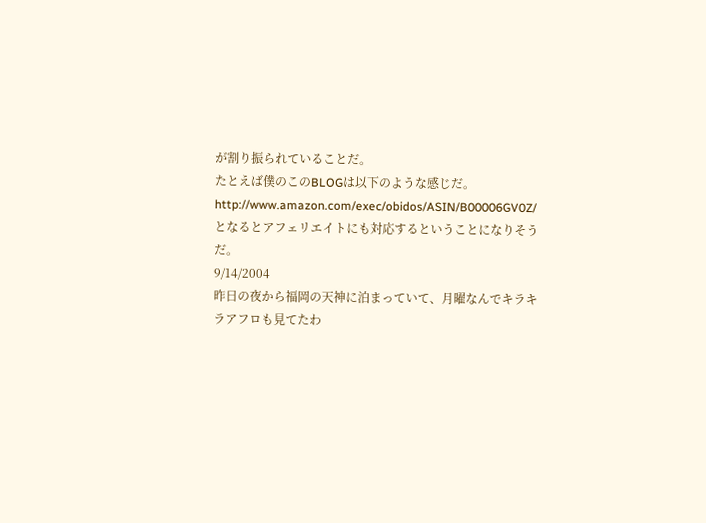が割り振られていることだ。
たとえば僕のこのBLOGは以下のような感じだ。
http://www.amazon.com/exec/obidos/ASIN/B00006GV0Z/
となるとアフェリエイトにも対応するということになりそうだ。
9/14/2004
昨日の夜から福岡の天神に泊まっていて、月曜なんでキラキラアフロも見てたわ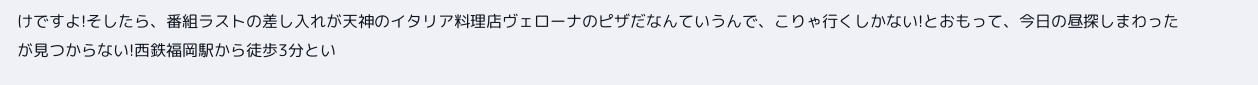けですよ!そしたら、番組ラストの差し入れが天神のイタリア料理店ヴェローナのピザだなんていうんで、こりゃ行くしかない!とおもって、今日の昼探しまわったが見つからない!西鉄福岡駅から徒歩3分とい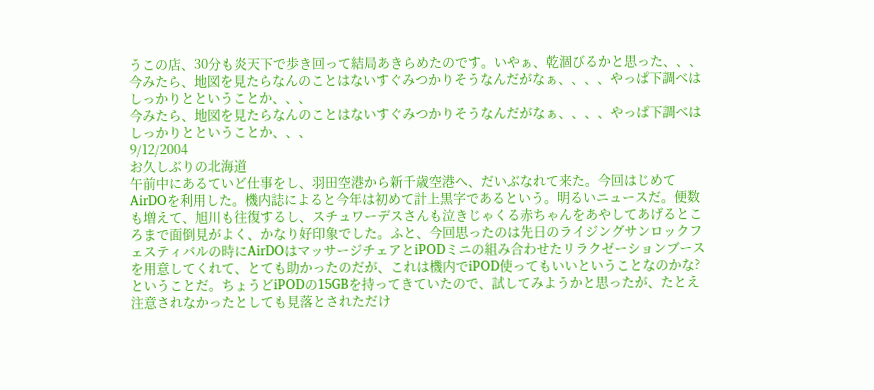うこの店、30分も炎天下で歩き回って結局あきらめたのです。いやぁ、乾涸びるかと思った、、、
今みたら、地図を見たらなんのことはないすぐみつかりそうなんだがなぁ、、、、やっぱ下調べはしっかりとということか、、、
今みたら、地図を見たらなんのことはないすぐみつかりそうなんだがなぁ、、、、やっぱ下調べはしっかりとということか、、、
9/12/2004
お久しぶりの北海道
午前中にあるていど仕事をし、羽田空港から新千歳空港へ、だいぶなれて来た。今回はじめてAirDOを利用した。機内誌によると今年は初めて計上黒字であるという。明るいニュースだ。便数も増えて、旭川も往復するし、スチュワーデスさんも泣きじゃくる赤ちゃんをあやしてあげるところまで面倒見がよく、かなり好印象でした。ふと、今回思ったのは先日のライジングサンロックフェスティバルの時にAirDOはマッサージチェアとiPODミニの組み合わせたリラクゼーションブースを用意してくれて、とても助かったのだが、これは機内でiPOD使ってもいいということなのかな?ということだ。ちょうどiPODの15GBを持ってきていたので、試してみようかと思ったが、たとえ注意されなかったとしても見落とされただけ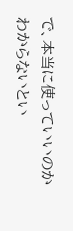で、本当に使っていいのかわからないとい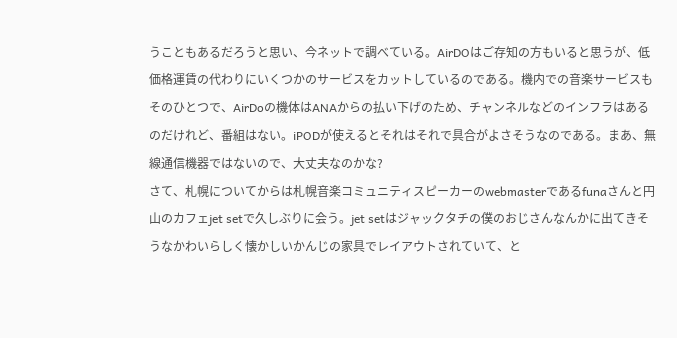うこともあるだろうと思い、今ネットで調べている。AirDOはご存知の方もいると思うが、低価格運賃の代わりにいくつかのサービスをカットしているのである。機内での音楽サービスもそのひとつで、AirDoの機体はANAからの払い下げのため、チャンネルなどのインフラはあるのだけれど、番組はない。iPODが使えるとそれはそれで具合がよさそうなのである。まあ、無線通信機器ではないので、大丈夫なのかな?
さて、札幌についてからは札幌音楽コミュニティスピーカーのwebmasterであるfunaさんと円山のカフェjet setで久しぶりに会う。jet setはジャックタチの僕のおじさんなんかに出てきそうなかわいらしく懐かしいかんじの家具でレイアウトされていて、と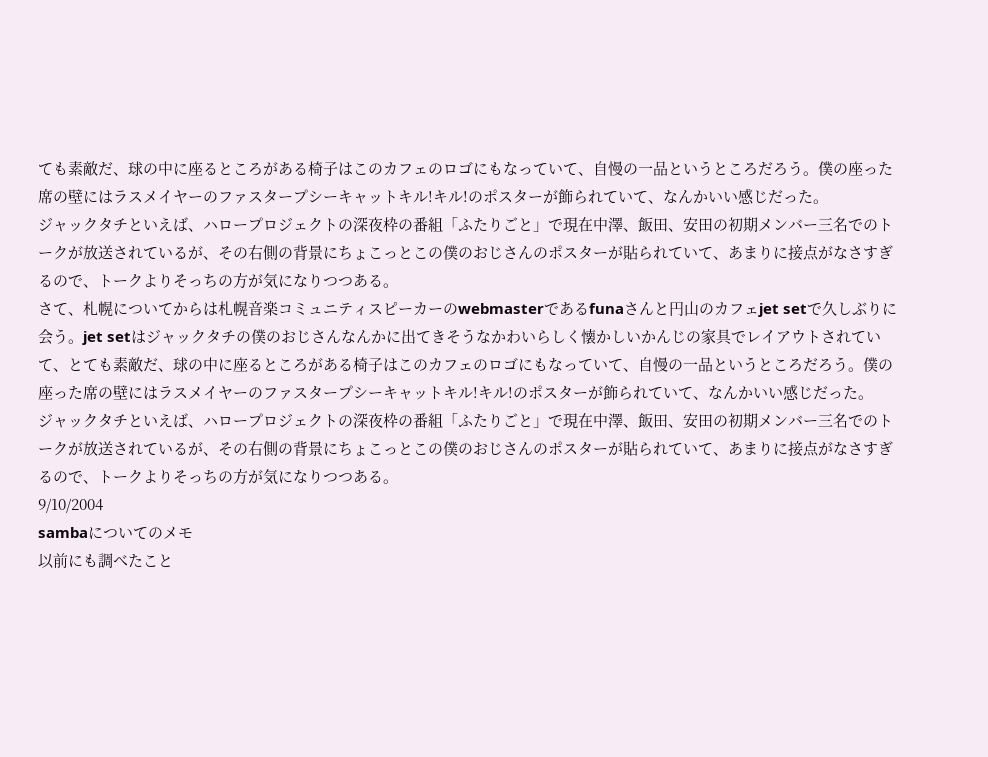ても素敵だ、球の中に座るところがある椅子はこのカフェのロゴにもなっていて、自慢の一品というところだろう。僕の座った席の壁にはラスメイヤーのファスタープシーキャットキル!キル!のポスターが飾られていて、なんかいい感じだった。
ジャックタチといえば、ハロープロジェクトの深夜枠の番組「ふたりごと」で現在中澤、飯田、安田の初期メンバー三名でのトークが放送されているが、その右側の背景にちょこっとこの僕のおじさんのポスターが貼られていて、あまりに接点がなさすぎるので、トークよりそっちの方が気になりつつある。
さて、札幌についてからは札幌音楽コミュニティスピーカーのwebmasterであるfunaさんと円山のカフェjet setで久しぶりに会う。jet setはジャックタチの僕のおじさんなんかに出てきそうなかわいらしく懐かしいかんじの家具でレイアウトされていて、とても素敵だ、球の中に座るところがある椅子はこのカフェのロゴにもなっていて、自慢の一品というところだろう。僕の座った席の壁にはラスメイヤーのファスタープシーキャットキル!キル!のポスターが飾られていて、なんかいい感じだった。
ジャックタチといえば、ハロープロジェクトの深夜枠の番組「ふたりごと」で現在中澤、飯田、安田の初期メンバー三名でのトークが放送されているが、その右側の背景にちょこっとこの僕のおじさんのポスターが貼られていて、あまりに接点がなさすぎるので、トークよりそっちの方が気になりつつある。
9/10/2004
sambaについてのメモ
以前にも調べたこと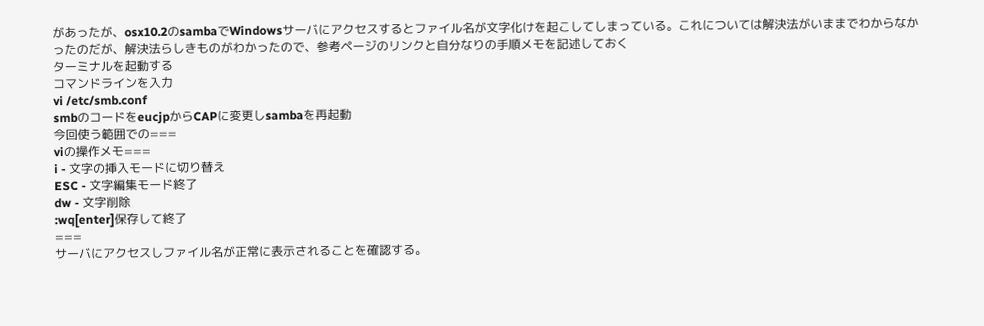があったが、osx10.2のsambaでWindowsサーバにアクセスするとファイル名が文字化けを起こしてしまっている。これについては解決法がいままでわからなかったのだが、解決法らしきものがわかったので、参考ページのリンクと自分なりの手順メモを記述しておく
ターミナルを起動する
コマンドラインを入力
vi /etc/smb.conf
smbのコードをeucjpからCAPに変更しsambaを再起動
今回使う範囲での===
viの操作メモ===
i - 文字の挿入モードに切り替え
ESC - 文字編集モード終了
dw - 文字削除
:wq[enter]保存して終了
===
サーバにアクセスしファイル名が正常に表示されることを確認する。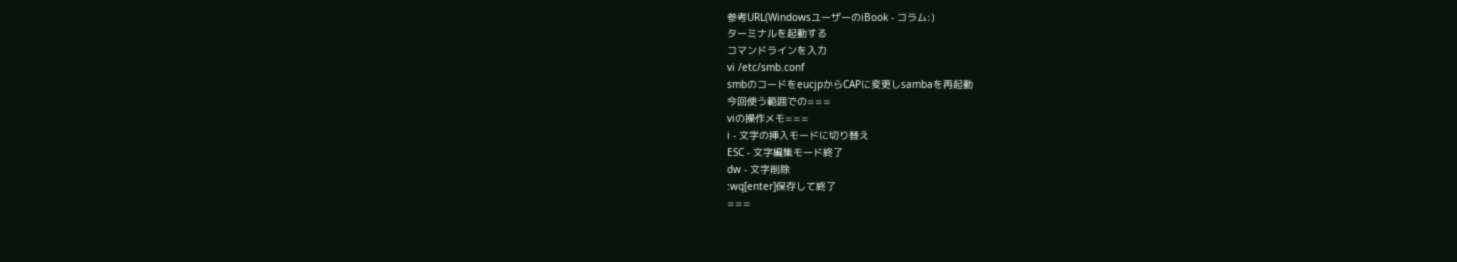参考URL(WindowsユーザーのiBook - コラム:)
ターミナルを起動する
コマンドラインを入力
vi /etc/smb.conf
smbのコードをeucjpからCAPに変更しsambaを再起動
今回使う範囲での===
viの操作メモ===
i - 文字の挿入モードに切り替え
ESC - 文字編集モード終了
dw - 文字削除
:wq[enter]保存して終了
===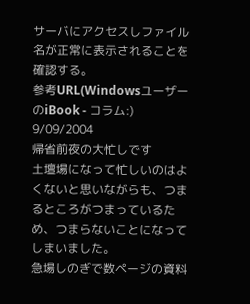サーバにアクセスしファイル名が正常に表示されることを確認する。
参考URL(WindowsユーザーのiBook - コラム:)
9/09/2004
帰省前夜の大忙しです
土壇場になって忙しいのはよくないと思いながらも、つまるところがつまっているため、つまらないことになってしまいました。
急場しのぎで数ページの資料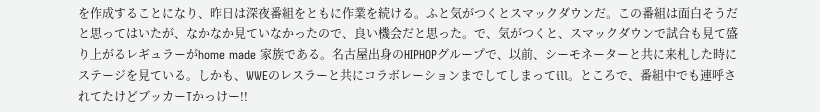を作成することになり、昨日は深夜番組をともに作業を続ける。ふと気がつくとスマックダウンだ。この番組は面白そうだと思ってはいたが、なかなか見ていなかったので、良い機会だと思った。で、気がつくと、スマックダウンで試合も見て盛り上がるレギュラーがhome made 家族である。名古屋出身のHIPHOPグループで、以前、シーモネーターと共に来札した時にステージを見ている。しかも、WWEのレスラーと共にコラボレーションまでしてしまってill。ところで、番組中でも連呼されてたけどブッカーTかっけー!!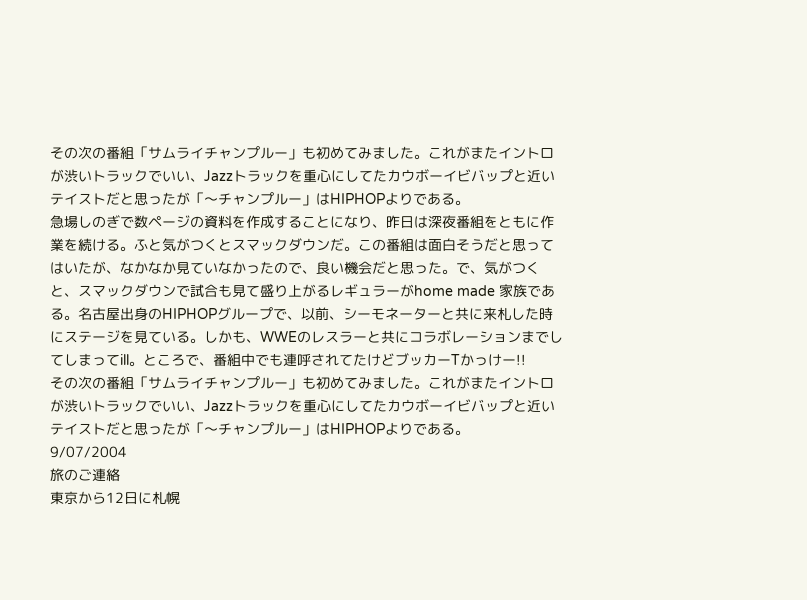その次の番組「サムライチャンプルー」も初めてみました。これがまたイントロが渋いトラックでいい、Jazzトラックを重心にしてたカウボーイビバップと近いテイストだと思ったが「〜チャンプルー」はHIPHOPよりである。
急場しのぎで数ページの資料を作成することになり、昨日は深夜番組をともに作業を続ける。ふと気がつくとスマックダウンだ。この番組は面白そうだと思ってはいたが、なかなか見ていなかったので、良い機会だと思った。で、気がつくと、スマックダウンで試合も見て盛り上がるレギュラーがhome made 家族である。名古屋出身のHIPHOPグループで、以前、シーモネーターと共に来札した時にステージを見ている。しかも、WWEのレスラーと共にコラボレーションまでしてしまってill。ところで、番組中でも連呼されてたけどブッカーTかっけー!!
その次の番組「サムライチャンプルー」も初めてみました。これがまたイントロが渋いトラックでいい、Jazzトラックを重心にしてたカウボーイビバップと近いテイストだと思ったが「〜チャンプルー」はHIPHOPよりである。
9/07/2004
旅のご連絡
東京から12日に札幌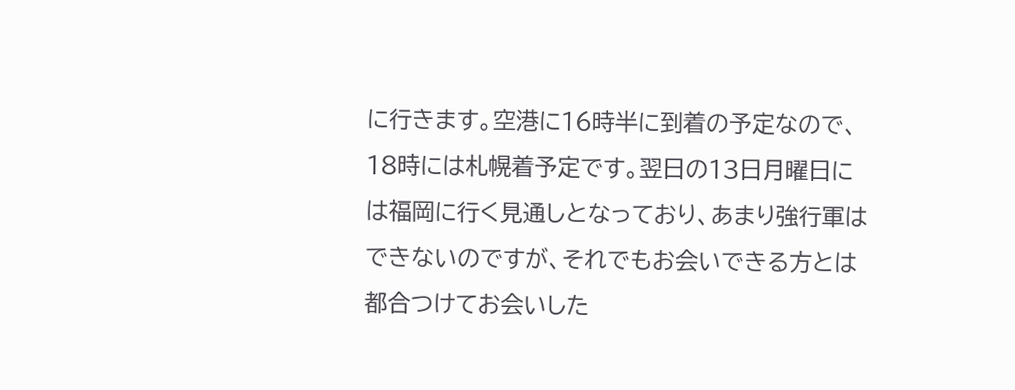に行きます。空港に16時半に到着の予定なので、18時には札幌着予定です。翌日の13日月曜日には福岡に行く見通しとなっており、あまり強行軍はできないのですが、それでもお会いできる方とは都合つけてお会いした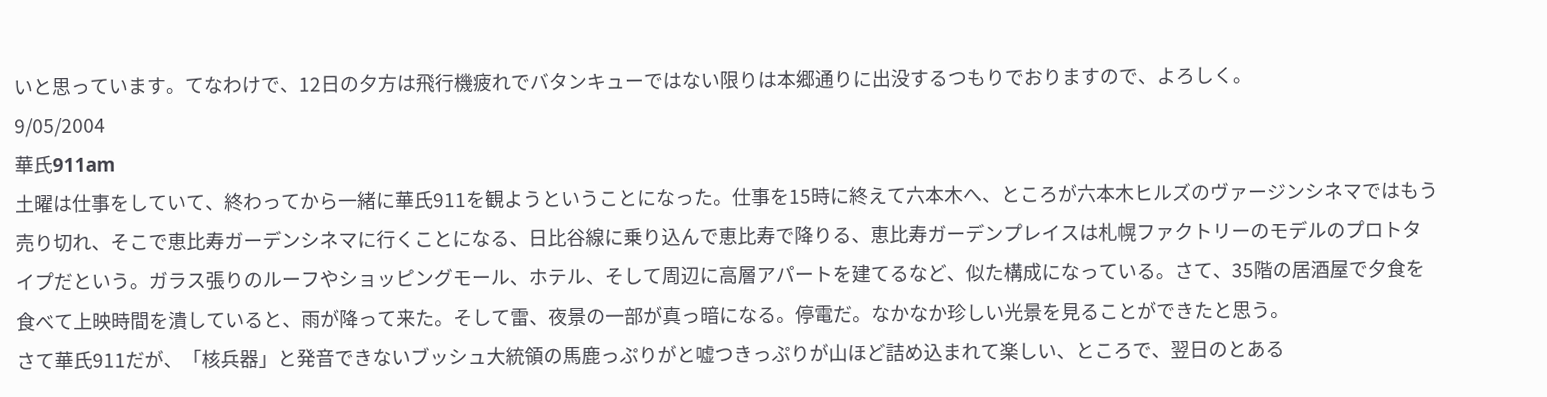いと思っています。てなわけで、12日の夕方は飛行機疲れでバタンキューではない限りは本郷通りに出没するつもりでおりますので、よろしく。
9/05/2004
華氏911am
土曜は仕事をしていて、終わってから一緒に華氏911を観ようということになった。仕事を15時に終えて六本木へ、ところが六本木ヒルズのヴァージンシネマではもう売り切れ、そこで恵比寿ガーデンシネマに行くことになる、日比谷線に乗り込んで恵比寿で降りる、恵比寿ガーデンプレイスは札幌ファクトリーのモデルのプロトタイプだという。ガラス張りのルーフやショッピングモール、ホテル、そして周辺に高層アパートを建てるなど、似た構成になっている。さて、35階の居酒屋で夕食を食べて上映時間を潰していると、雨が降って来た。そして雷、夜景の一部が真っ暗になる。停電だ。なかなか珍しい光景を見ることができたと思う。
さて華氏911だが、「核兵器」と発音できないブッシュ大統領の馬鹿っぷりがと嘘つきっぷりが山ほど詰め込まれて楽しい、ところで、翌日のとある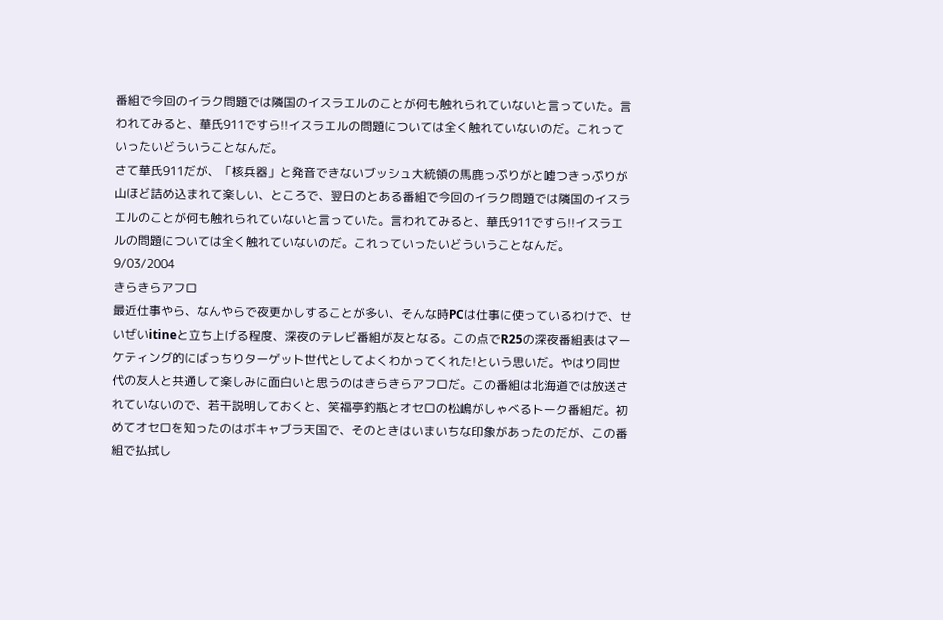番組で今回のイラク問題では隣国のイスラエルのことが何も触れられていないと言っていた。言われてみると、華氏911ですら!!イスラエルの問題については全く触れていないのだ。これっていったいどういうことなんだ。
さて華氏911だが、「核兵器」と発音できないブッシュ大統領の馬鹿っぷりがと嘘つきっぷりが山ほど詰め込まれて楽しい、ところで、翌日のとある番組で今回のイラク問題では隣国のイスラエルのことが何も触れられていないと言っていた。言われてみると、華氏911ですら!!イスラエルの問題については全く触れていないのだ。これっていったいどういうことなんだ。
9/03/2004
きらきらアフロ
最近仕事やら、なんやらで夜更かしすることが多い、そんな時PCは仕事に使っているわけで、せいぜいitineと立ち上げる程度、深夜のテレビ番組が友となる。この点でR25の深夜番組表はマーケティング的にばっちりターゲット世代としてよくわかってくれた!という思いだ。やはり同世代の友人と共通して楽しみに面白いと思うのはきらきらアフロだ。この番組は北海道では放送されていないので、若干説明しておくと、笑福亭釣瓶とオセロの松嶋がしゃべるトーク番組だ。初めてオセロを知ったのはボキャブラ天国で、そのときはいまいちな印象があったのだが、この番組で払拭し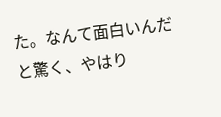た。なんて面白いんだと驚く、やはり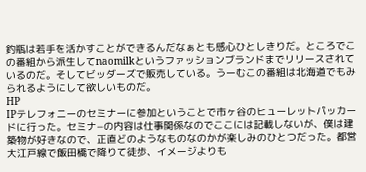釣瓶は若手を活かすことができるんだなぁとも感心ひとしきりだ。ところでこの番組から派生してnaomilkというファッションブランドまでリリースされているのだ。そしてビッダーズで販売している。うーむこの番組は北海道でもみられるようにして欲しいものだ。
HP
IPテレフォニーのセミナーに参加ということで市ヶ谷のヒューレットパッカードに行った。セミナ−の内容は仕事関係なのでここには記載しないが、僕は建築物が好きなので、正直どのようなものなのかが楽しみのひとつだった。都営大江戸線で飯田橋で降りて徒歩、イメージよりも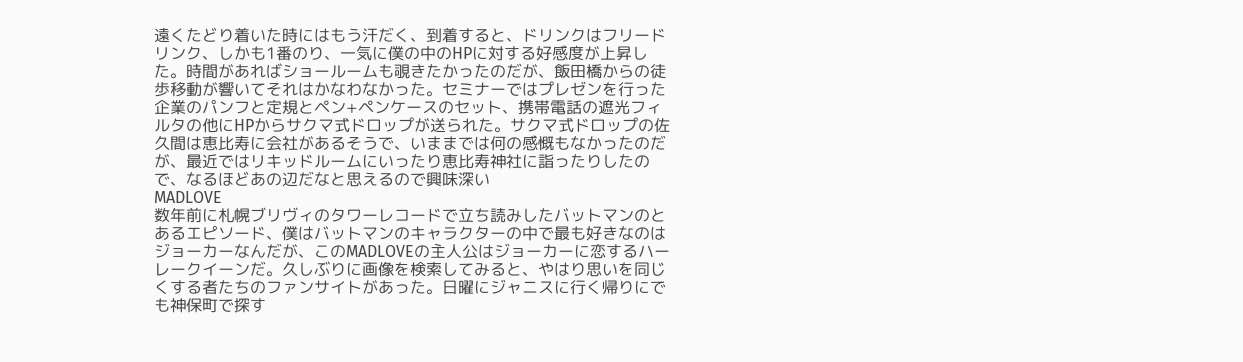遠くたどり着いた時にはもう汗だく、到着すると、ドリンクはフリードリンク、しかも1番のり、一気に僕の中のHPに対する好感度が上昇した。時間があればショールームも覗きたかったのだが、飯田橋からの徒歩移動が響いてそれはかなわなかった。セミナーではプレゼンを行った企業のパンフと定規とペン+ペンケースのセット、携帯電話の遮光フィルタの他にHPからサクマ式ドロップが送られた。サクマ式ドロップの佐久間は恵比寿に会社があるそうで、いままでは何の感慨もなかったのだが、最近ではリキッドルームにいったり恵比寿神社に詣ったりしたので、なるほどあの辺だなと思えるので興味深い
MADLOVE
数年前に札幌ブリヴィのタワーレコードで立ち読みしたバットマンのとあるエピソード、僕はバットマンのキャラクターの中で最も好きなのはジョーカーなんだが、このMADLOVEの主人公はジョーカーに恋するハーレークイーンだ。久しぶりに画像を検索してみると、やはり思いを同じくする者たちのファンサイトがあった。日曜にジャニスに行く帰りにでも神保町で探す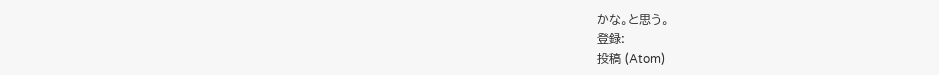かな。と思う。
登録:
投稿 (Atom)